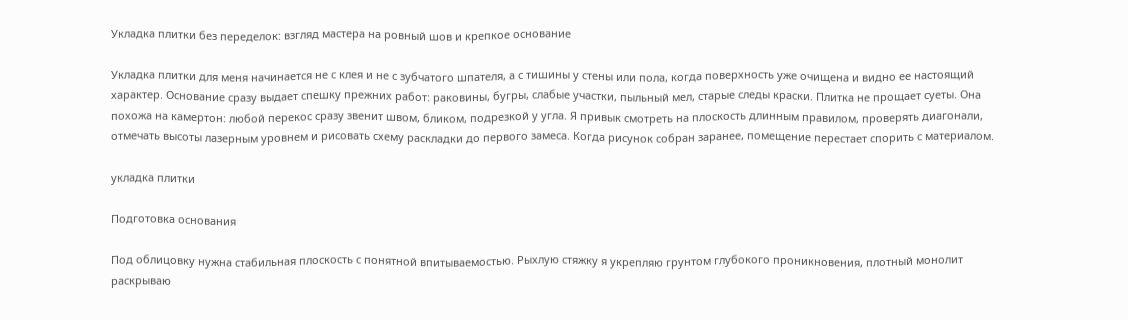Укладка плитки без переделок: взгляд мастера на ровный шов и крепкое основание

Укладка плитки для меня начинается не с клея и не с зубчатого шпателя, а с тишины у стены или пола, когда поверхность уже очищена и видно ее настоящий характер. Основание сразу выдает спешку прежних работ: раковины, бугры, слабые участки, пыльный мел, старые следы краски. Плитка не прощает суеты. Она похожа на камертон: любой перекос сразу звенит швом, бликом, подрезкой у угла. Я привык смотреть на плоскость длинным правилом, проверять диагонали, отмечать высоты лазерным уровнем и рисовать схему раскладки до первого замеса. Когда рисунок собран заранее, помещение перестает спорить с материалом.

укладка плитки

Подготовка основания

Под облицовку нужна стабильная плоскость с понятной впитываемостью. Рыхлую стяжку я укрепляю грунтом глубокого проникновения, плотный монолит раскрываю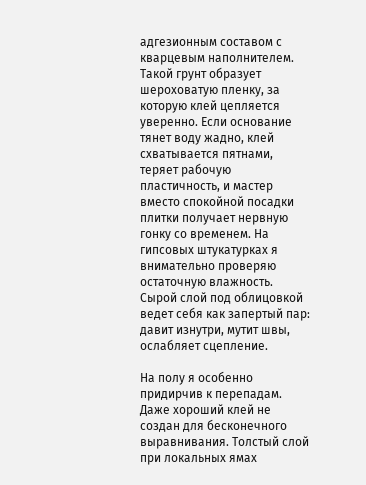адгезионным составом с кварцевым наполнителем. Такой грунт образует шероховатую пленку, за которую клей цепляется уверенно. Если основание тянет воду жадно, клей схватывается пятнами, теряет рабочую пластичность, и мастер вместо спокойной посадки плитки получает нервную гонку со временем. На гипсовых штукатурках я внимательно проверяю остаточную влажность. Сырой слой под облицовкой ведет себя как запертый пар: давит изнутри, мутит швы, ослабляет сцепление.

На полу я особенно придирчив к перепадам. Даже хороший клей не создан для бесконечного выравнивания. Толстый слой при локальных ямах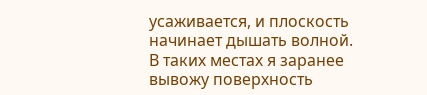усаживается, и плоскость начинает дышать волной. В таких местах я заранее вывожу поверхность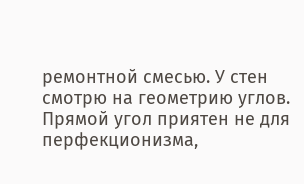ремонтной смесью. У стен смотрю на геометрию углов. Прямой угол приятен не для перфекционизма,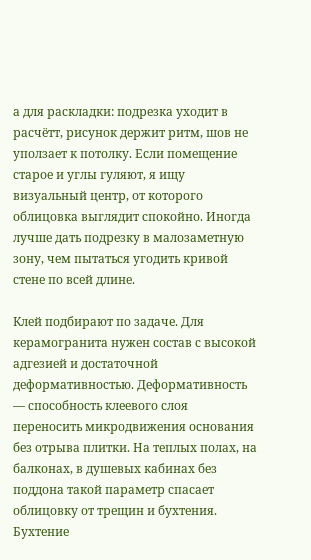а для раскладки: подрезка уходит в расчётт, рисунок держит ритм, шов не уползает к потолку. Если помещение старое и углы гуляют, я ищу визуальный центр, от которого облицовка выглядит спокойно. Иногда лучше дать подрезку в малозаметную зону, чем пытаться угодить кривой стене по всей длине.

Клей подбирают по задаче. Для керамогранита нужен состав с высокой адгезией и достаточной деформативностью. Деформативность — способность клеевого слоя переносить микродвижения основания без отрыва плитки. На теплых полах, на балконах, в душевых кабинах без поддона такой параметр спасает облицовку от трещин и бухтения. Бухтение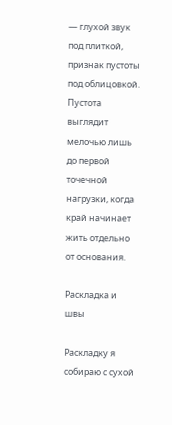— глухой звук под плиткой, признак пустоты под облицовкой. Пустота выглядит мелочью лишь до первой точечной нагрузки, когда край начинает жить отдельно от основания.

Раскладка и швы

Раскладку я собираю с сухой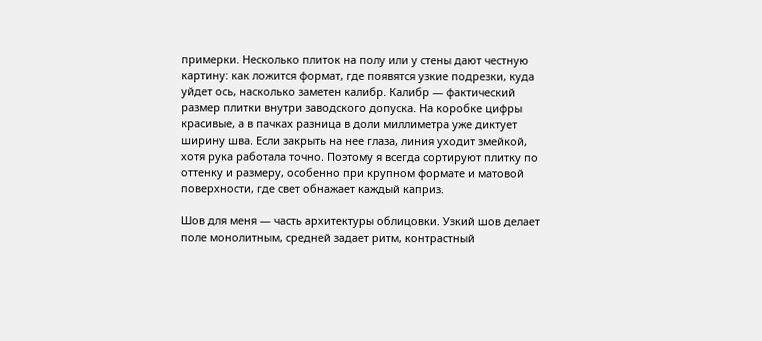примерки. Несколько плиток на полу или у стены дают честную картину: как ложится формат, где появятся узкие подрезки, куда уйдет ось, насколько заметен калибр. Калибр — фактический размер плитки внутри заводского допуска. На коробке цифры красивые, а в пачках разница в доли миллиметра уже диктует ширину шва. Если закрыть на нее глаза, линия уходит змейкой, хотя рука работала точно. Поэтому я всегда сортируют плитку по оттенку и размеру, особенно при крупном формате и матовой поверхности, где свет обнажает каждый каприз.

Шов для меня — часть архитектуры облицовки. Узкий шов делает поле монолитным, средней задает ритм, контрастный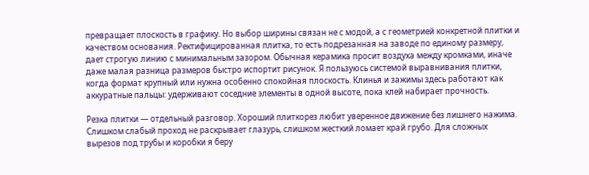превращает плоскость в графику. Но выбор ширины связан не с модой, а с геометрией конкретной плитки и качеством основания. Ректифицированная плитка, то есть подрезанная на заводе по единому размеру, дает строгую линию с минимальным зазором. Обычная керамика просит воздуха между кромками, иначе даже малая разница размеров быстро испортит рисунок. Я пользуюсь системой выравнивания плитки, когда формат крупный или нужна особенно спокойная плоскость. Клинья и зажимы здесь работают как аккуратные пальцы: удерживают соседние элементы в одной высоте, пока клей набирает прочность.

Резка плитки — отдельный разговор. Хороший плиткорез любит уверенное движение без лишнего нажима. Слишком слабый проход не раскрывает глазурь, слишком жесткий ломает край грубо. Для сложных вырезов под трубы и коробки я беру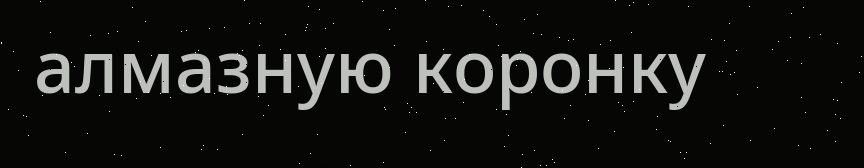алмазную коронку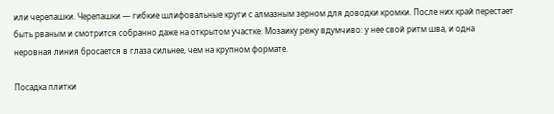или черепашки. Черепашки — гибкие шлифовальные круги с алмазным зерном для доводки кромки. После них край перестает быть рваным и смотрится собранно даже на открытом участке. Мозаику режу вдумчиво: у нее свой ритм шва, и одна неровная линия бросается в глаза сильнее, чем на крупном формате.

Посадка плитки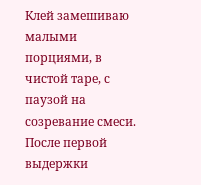Клей замешиваю малыми порциями, в чистой таре, с паузой на созревание смеси. После первой выдержки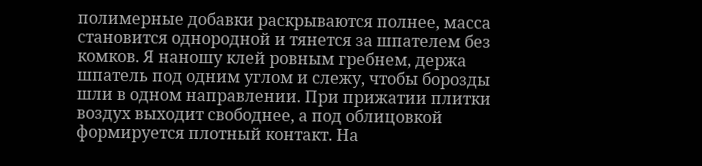полимерные добавки раскрываются полнее, масса становится однородной и тянется за шпателем без комков. Я наношу клей ровным гребнем, держа шпатель под одним углом и слежу, чтобы борозды шли в одном направлении. При прижатии плитки воздух выходит свободнее, а под облицовкой формируется плотный контакт. На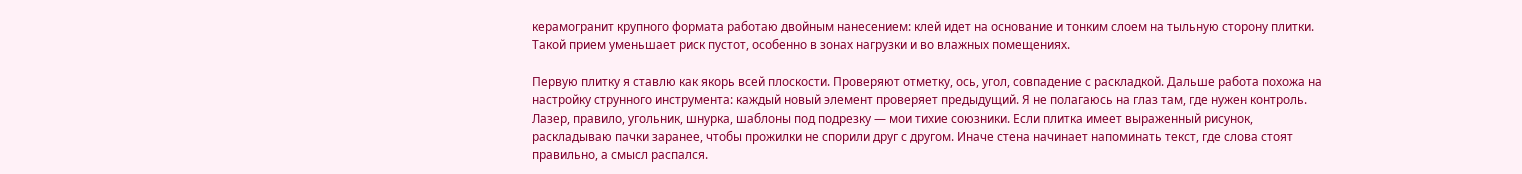керамогранит крупного формата работаю двойным нанесением: клей идет на основание и тонким слоем на тыльную сторону плитки. Такой прием уменьшает риск пустот, особенно в зонах нагрузки и во влажных помещениях.

Первую плитку я ставлю как якорь всей плоскости. Проверяют отметку, ось, угол, совпадение с раскладкой. Дальше работа похожа на настройку струнного инструмента: каждый новый элемент проверяет предыдущий. Я не полагаюсь на глаз там, где нужен контроль. Лазер, правило, угольник, шнурка, шаблоны под подрезку — мои тихие союзники. Если плитка имеет выраженный рисунок, раскладываю пачки заранее, чтобы прожилки не спорили друг с другом. Иначе стена начинает напоминать текст, где слова стоят правильно, а смысл распался.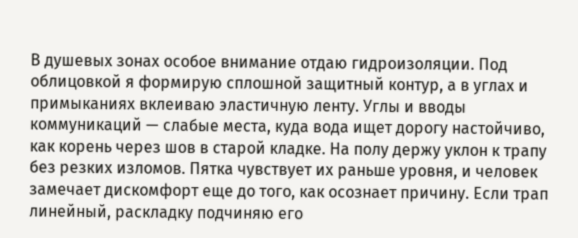В душевых зонах особое внимание отдаю гидроизоляции. Под облицовкой я формирую сплошной защитный контур, а в углах и примыканиях вклеиваю эластичную ленту. Углы и вводы коммуникаций — слабые места, куда вода ищет дорогу настойчиво, как корень через шов в старой кладке. На полу держу уклон к трапу без резких изломов. Пятка чувствует их раньше уровня, и человек замечает дискомфорт еще до того, как осознает причину. Если трап линейный, раскладку подчиняю его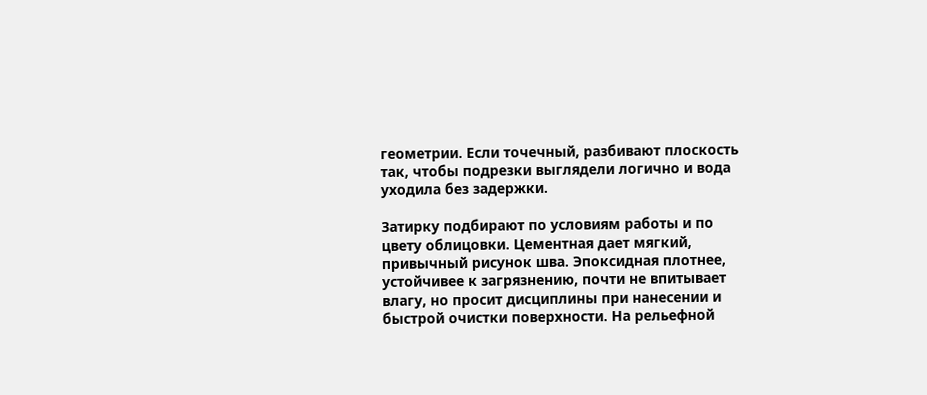геометрии. Если точечный, разбивают плоскость так, чтобы подрезки выглядели логично и вода уходила без задержки.

Затирку подбирают по условиям работы и по цвету облицовки. Цементная дает мягкий, привычный рисунок шва. Эпоксидная плотнее, устойчивее к загрязнению, почти не впитывает влагу, но просит дисциплины при нанесении и быстрой очистки поверхности. На рельефной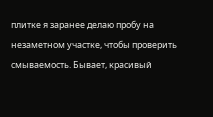плитке я заранее делаю пробу на незаметном участке, чтобы проверить смываемость. Бывает, красивый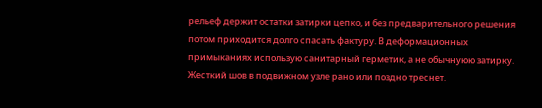рельеф держит остатки затирки цепко, и без предварительного решения потом приходится долго спасать фактуру. В деформационных примыканиях использую санитарный герметик, а не обычнуюю затирку. Жесткий шов в подвижном узле рано или поздно треснет.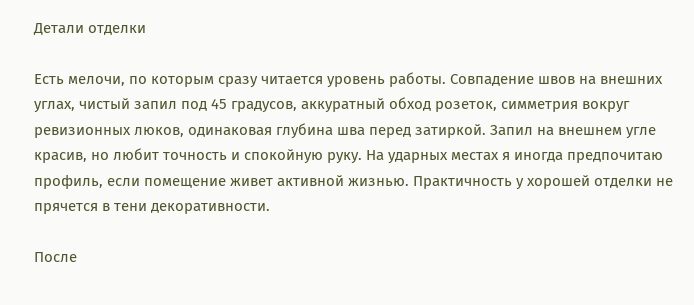Детали отделки

Есть мелочи, по которым сразу читается уровень работы. Совпадение швов на внешних углах, чистый запил под 45 градусов, аккуратный обход розеток, симметрия вокруг ревизионных люков, одинаковая глубина шва перед затиркой. Запил на внешнем угле красив, но любит точность и спокойную руку. На ударных местах я иногда предпочитаю профиль, если помещение живет активной жизнью. Практичность у хорошей отделки не прячется в тени декоративности.

После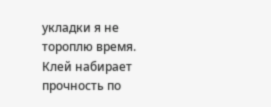укладки я не тороплю время. Клей набирает прочность по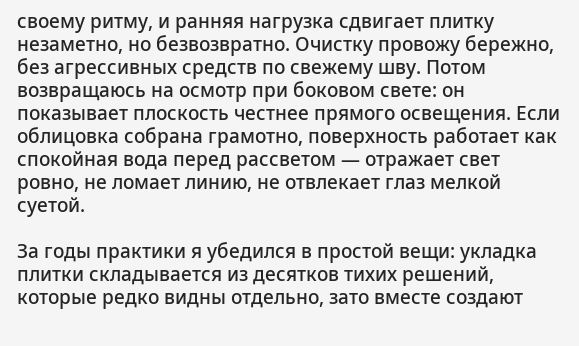своему ритму, и ранняя нагрузка сдвигает плитку незаметно, но безвозвратно. Очистку провожу бережно, без агрессивных средств по свежему шву. Потом возвращаюсь на осмотр при боковом свете: он показывает плоскость честнее прямого освещения. Если облицовка собрана грамотно, поверхность работает как спокойная вода перед рассветом — отражает свет ровно, не ломает линию, не отвлекает глаз мелкой суетой.

За годы практики я убедился в простой вещи: укладка плитки складывается из десятков тихих решений, которые редко видны отдельно, зато вместе создают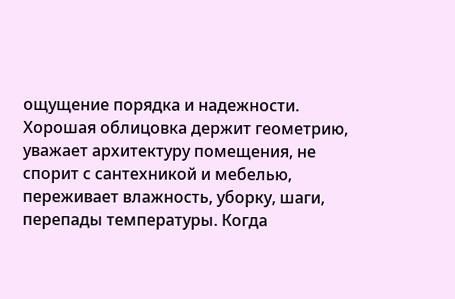ощущение порядка и надежности. Хорошая облицовка держит геометрию, уважает архитектуру помещения, не спорит с сантехникой и мебелью, переживает влажность, уборку, шаги, перепады температуры. Когда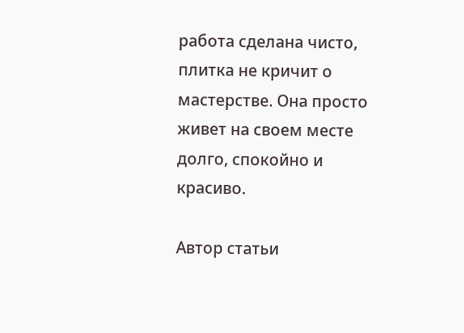работа сделана чисто, плитка не кричит о мастерстве. Она просто живет на своем месте долго, спокойно и красиво.

Автор статьи